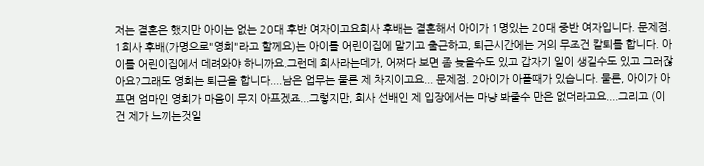저는 결혼은 했지만 아이는 없는 20대 후반 여자이고요회사 후배는 결혼해서 아이가 1명있는 20대 중반 여자입니다. 문제점. 1회사 후배(가명으로"영희"라고 할께요)는 아이를 어린이집에 맡기고 출근하고, 퇴근시간에는 거의 무조건 칼퇴를 합니다. 아이를 어린이집에서 데려와야 하니까요.그런데 회사라는데가, 어쩌다 보면 좀 늦을수도 있고 갑자기 일이 생길수도 있고 그러잖아요?그래도 영희는 퇴근을 합니다....남은 업무는 물론 제 차지이고요... 문제점. 2아이가 아플때가 있습니다. 물론, 아이가 아프면 엄마인 영희가 마음이 무지 아프겠죠...그렇지만, 회사 선배인 제 입장에서는 마냥 봐줄수 만은 없더라고요....그리고 (이건 제가 느끼는것일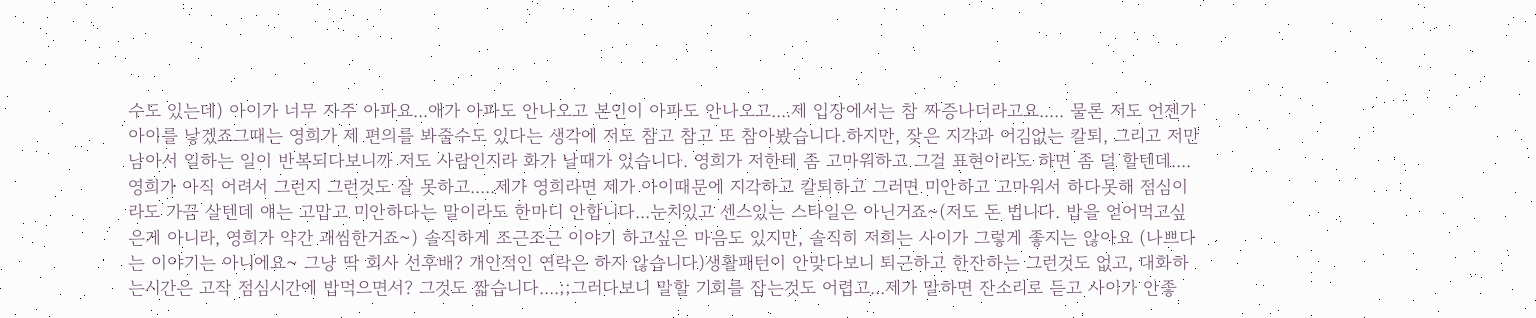수도 있는데) 아이가 너무 자주 아파요...애가 아파도 안나오고 본인이 아파도 안나오고....제 입장에서는 참 짜증나더라고요..... 물론 저도 언젠가 아이를 낳겠죠그때는 영희가 제 편의를 봐줄수도 있다는 생각에 저도 참고 참고 또 참아봤습니다.하지만, 잦은 지각과 어김없는 칼퇴, 그리고 저만 남아서 일하는 일이 반복되다보니까 저도 사람인지라 화가 날때가 있습니다. 영희가 저한테 좀 고마워하고 그걸 표현이라도 하면 좀 덜 할텐데....영희가 아직 어려서 그런지 그런것도 잘 못하고.....제가 영희라면 제가 아이때문에 지각하고 칼퇴하고 그러면 미안하고 고마워서 하다못해 점심이라도 가끔 살텐데 얘는 고맙고 미안하다는 말이라도 한마디 안합니다...눈치있고 센스있는 스타일은 아닌거죠~(저도 돈 법니다. 밥을 얻어먹고싶은게 아니라, 영희가 약간 괘씸한거죠~) 솔직하게 조근조근 이야기 하고싶은 마음도 있지만, 솔직히 저희는 사이가 그렇게 좋지는 않아요 (나쁘다는 이야기는 아니에요~ 그냥 딱 회사 선후배? 개인적인 연락은 하지 않습니다)생활패턴이 안맞다보니 퇴근하고 한잔하는 그런것도 없고, 대화하는시간은 고작 점심시간에 밥먹으면서? 그것도 짧습니다....;;그러다보니 말할 기회를 잡는것도 어렵고...제가 말하면 잔소리로 듣고 사이가 안좋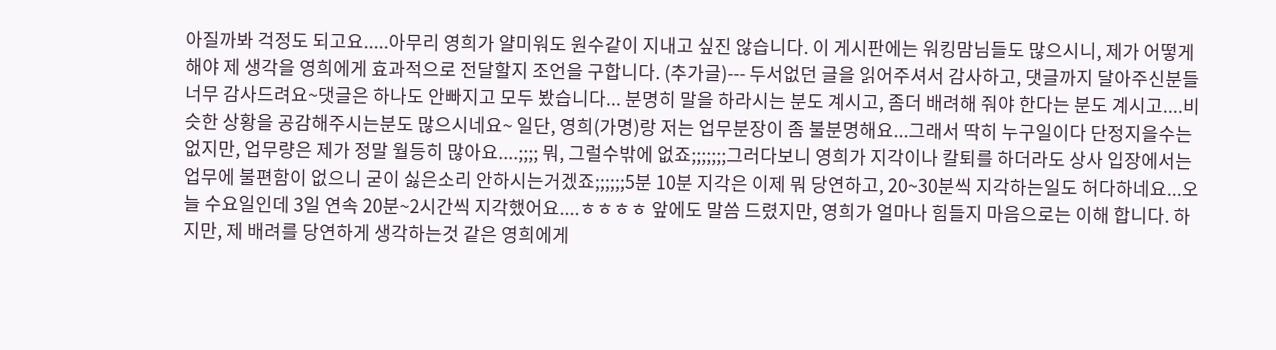아질까봐 걱정도 되고요.....아무리 영희가 얄미워도 원수같이 지내고 싶진 않습니다. 이 게시판에는 워킹맘님들도 많으시니, 제가 어떻게 해야 제 생각을 영희에게 효과적으로 전달할지 조언을 구합니다. (추가글)--- 두서없던 글을 읽어주셔서 감사하고, 댓글까지 달아주신분들 너무 감사드려요~댓글은 하나도 안빠지고 모두 봤습니다... 분명히 말을 하라시는 분도 계시고, 좀더 배려해 줘야 한다는 분도 계시고....비슷한 상황을 공감해주시는분도 많으시네요~ 일단, 영희(가명)랑 저는 업무분장이 좀 불분명해요...그래서 딱히 누구일이다 단정지을수는 없지만, 업무량은 제가 정말 월등히 많아요....;;;; 뭐, 그럴수밖에 없죠;;;;;;;그러다보니 영희가 지각이나 칼퇴를 하더라도 상사 입장에서는 업무에 불편함이 없으니 굳이 싫은소리 안하시는거겠죠;;;;;;5분 10분 지각은 이제 뭐 당연하고, 20~30분씩 지각하는일도 허다하네요...오늘 수요일인데 3일 연속 20분~2시간씩 지각했어요....ㅎㅎㅎㅎ 앞에도 말씀 드렸지만, 영희가 얼마나 힘들지 마음으로는 이해 합니다. 하지만, 제 배려를 당연하게 생각하는것 같은 영희에게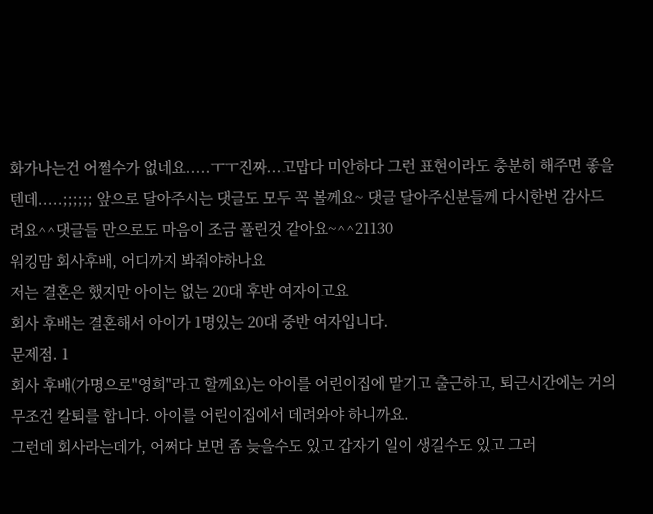화가나는건 어쩔수가 없네요.....ㅜㅜ진짜...고맙다 미안하다 그런 표현이라도 충분히 해주면 좋을텐데.....;;;;;; 앞으로 달아주시는 댓글도 모두 꼭 볼께요~ 댓글 달아주신분들께 다시한번 감사드려요^^댓글들 만으로도 마음이 조금 풀린것 같아요~^^21130
워킹맘 회사후배, 어디까지 봐줘야하나요
저는 결혼은 했지만 아이는 없는 20대 후반 여자이고요
회사 후배는 결혼해서 아이가 1명있는 20대 중반 여자입니다.
문제점. 1
회사 후배(가명으로"영희"라고 할께요)는 아이를 어린이집에 맡기고 출근하고, 퇴근시간에는 거의 무조건 칼퇴를 합니다. 아이를 어린이집에서 데려와야 하니까요.
그런데 회사라는데가, 어쩌다 보면 좀 늦을수도 있고 갑자기 일이 생길수도 있고 그러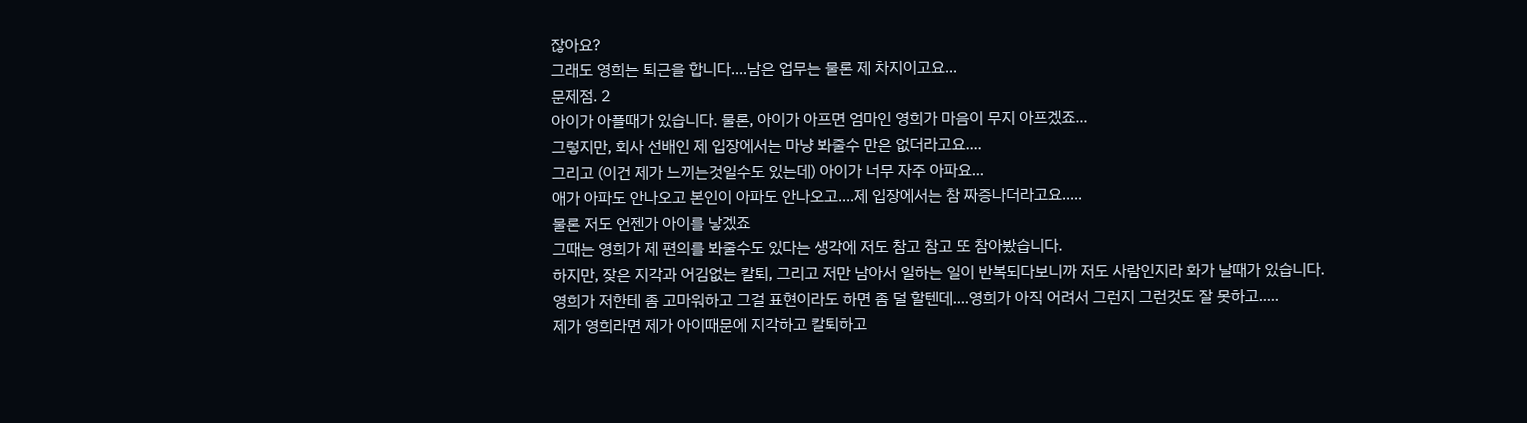잖아요?
그래도 영희는 퇴근을 합니다....남은 업무는 물론 제 차지이고요...
문제점. 2
아이가 아플때가 있습니다. 물론, 아이가 아프면 엄마인 영희가 마음이 무지 아프겠죠...
그렇지만, 회사 선배인 제 입장에서는 마냥 봐줄수 만은 없더라고요....
그리고 (이건 제가 느끼는것일수도 있는데) 아이가 너무 자주 아파요...
애가 아파도 안나오고 본인이 아파도 안나오고....제 입장에서는 참 짜증나더라고요.....
물론 저도 언젠가 아이를 낳겠죠
그때는 영희가 제 편의를 봐줄수도 있다는 생각에 저도 참고 참고 또 참아봤습니다.
하지만, 잦은 지각과 어김없는 칼퇴, 그리고 저만 남아서 일하는 일이 반복되다보니까 저도 사람인지라 화가 날때가 있습니다.
영희가 저한테 좀 고마워하고 그걸 표현이라도 하면 좀 덜 할텐데....영희가 아직 어려서 그런지 그런것도 잘 못하고.....
제가 영희라면 제가 아이때문에 지각하고 칼퇴하고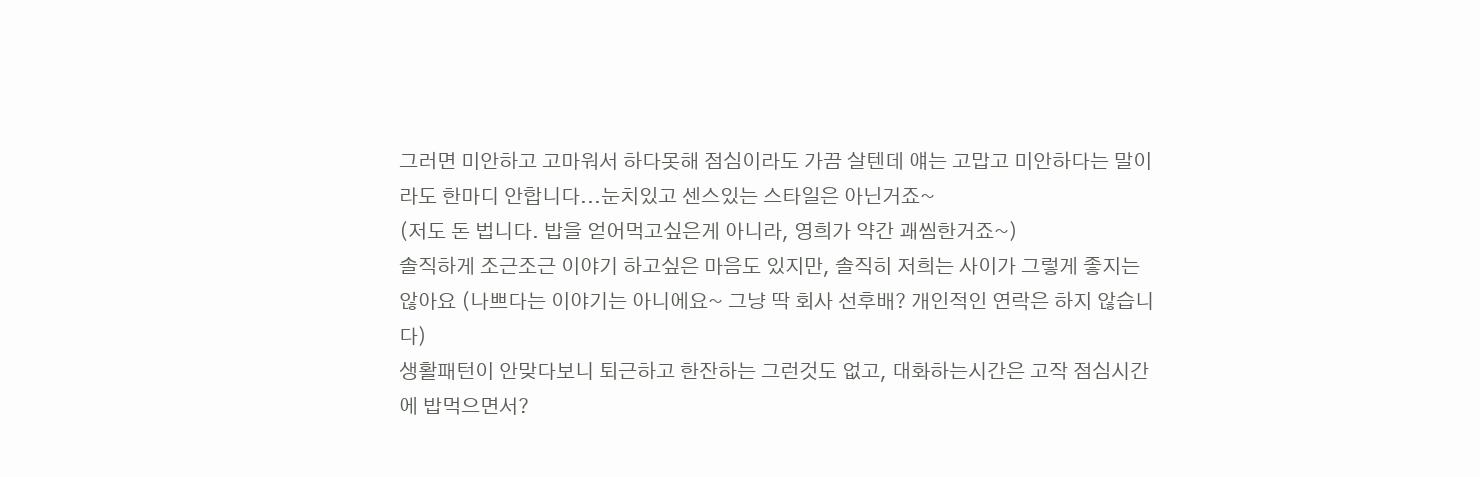그러면 미안하고 고마워서 하다못해 점심이라도 가끔 살텐데 얘는 고맙고 미안하다는 말이라도 한마디 안합니다...눈치있고 센스있는 스타일은 아닌거죠~
(저도 돈 법니다. 밥을 얻어먹고싶은게 아니라, 영희가 약간 괘씸한거죠~)
솔직하게 조근조근 이야기 하고싶은 마음도 있지만, 솔직히 저희는 사이가 그렇게 좋지는 않아요 (나쁘다는 이야기는 아니에요~ 그냥 딱 회사 선후배? 개인적인 연락은 하지 않습니다)
생활패턴이 안맞다보니 퇴근하고 한잔하는 그런것도 없고, 대화하는시간은 고작 점심시간에 밥먹으면서?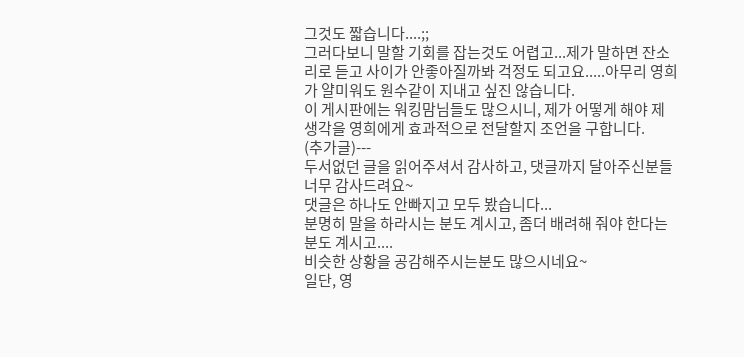그것도 짧습니다....;;
그러다보니 말할 기회를 잡는것도 어렵고...제가 말하면 잔소리로 듣고 사이가 안좋아질까봐 걱정도 되고요.....아무리 영희가 얄미워도 원수같이 지내고 싶진 않습니다.
이 게시판에는 워킹맘님들도 많으시니, 제가 어떻게 해야 제 생각을 영희에게 효과적으로 전달할지 조언을 구합니다.
(추가글)---
두서없던 글을 읽어주셔서 감사하고, 댓글까지 달아주신분들 너무 감사드려요~
댓글은 하나도 안빠지고 모두 봤습니다...
분명히 말을 하라시는 분도 계시고, 좀더 배려해 줘야 한다는 분도 계시고....
비슷한 상황을 공감해주시는분도 많으시네요~
일단, 영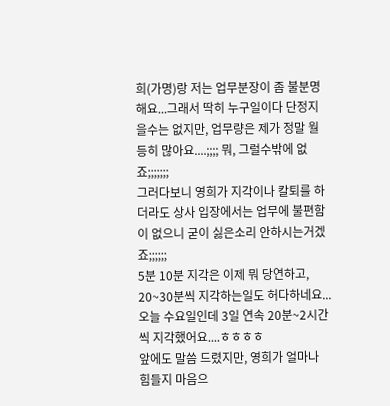희(가명)랑 저는 업무분장이 좀 불분명해요...그래서 딱히 누구일이다 단정지을수는 없지만, 업무량은 제가 정말 월등히 많아요....;;;; 뭐, 그럴수밖에 없죠;;;;;;;
그러다보니 영희가 지각이나 칼퇴를 하더라도 상사 입장에서는 업무에 불편함이 없으니 굳이 싫은소리 안하시는거겠죠;;;;;;
5분 10분 지각은 이제 뭐 당연하고, 20~30분씩 지각하는일도 허다하네요...오늘 수요일인데 3일 연속 20분~2시간씩 지각했어요....ㅎㅎㅎㅎ
앞에도 말씀 드렸지만, 영희가 얼마나 힘들지 마음으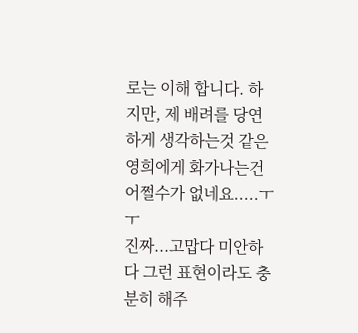로는 이해 합니다. 하지만, 제 배려를 당연하게 생각하는것 같은 영희에게 화가나는건 어쩔수가 없네요.....ㅜㅜ
진짜...고맙다 미안하다 그런 표현이라도 충분히 해주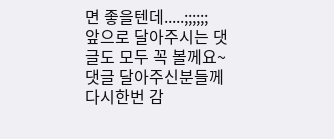면 좋을텐데.....;;;;;;
앞으로 달아주시는 댓글도 모두 꼭 볼께요~ 댓글 달아주신분들께 다시한번 감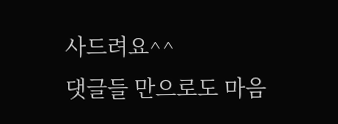사드려요^^
댓글들 만으로도 마음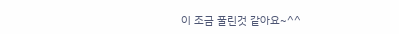이 조금 풀린것 같아요~^^